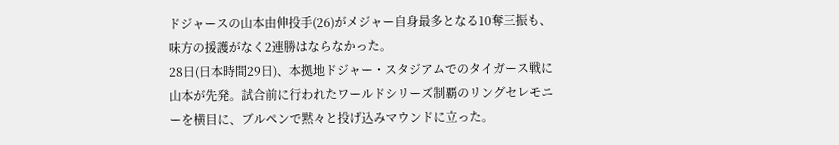ドジャースの山本由伸投手(26)がメジャー自身最多となる10奪三振も、味方の援護がなく2連勝はならなかった。
28日(日本時間29日)、本拠地ドジャー・スタジアムでのタイガース戦に山本が先発。試合前に行われたワールドシリーズ制覇のリングセレモニーを横目に、ブルペンで黙々と投げ込みマウンドに立った。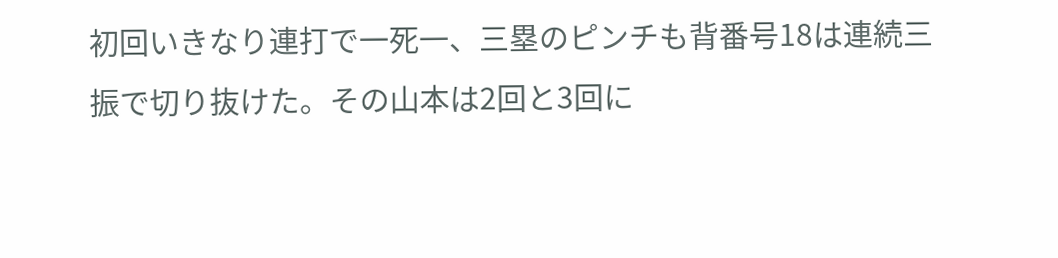初回いきなり連打で一死一、三塁のピンチも背番号18は連続三振で切り抜けた。その山本は2回と3回に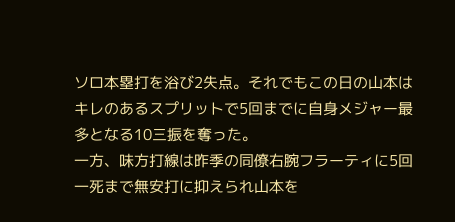ソロ本塁打を浴び2失点。それでもこの日の山本はキレのあるスプリットで5回までに自身メジャー最多となる10三振を奪った。
一方、味方打線は昨季の同僚右腕フラーティに5回一死まで無安打に抑えられ山本を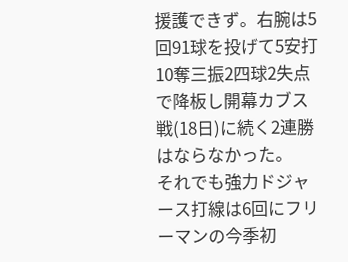援護できず。右腕は5回91球を投げて5安打10奪三振2四球2失点で降板し開幕カブス戦(18日)に続く2連勝はならなかった。
それでも強力ドジャース打線は6回にフリーマンの今季初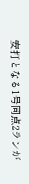安打となる1号同点2ランが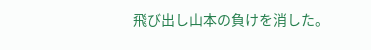飛び出し山本の負けを消した。